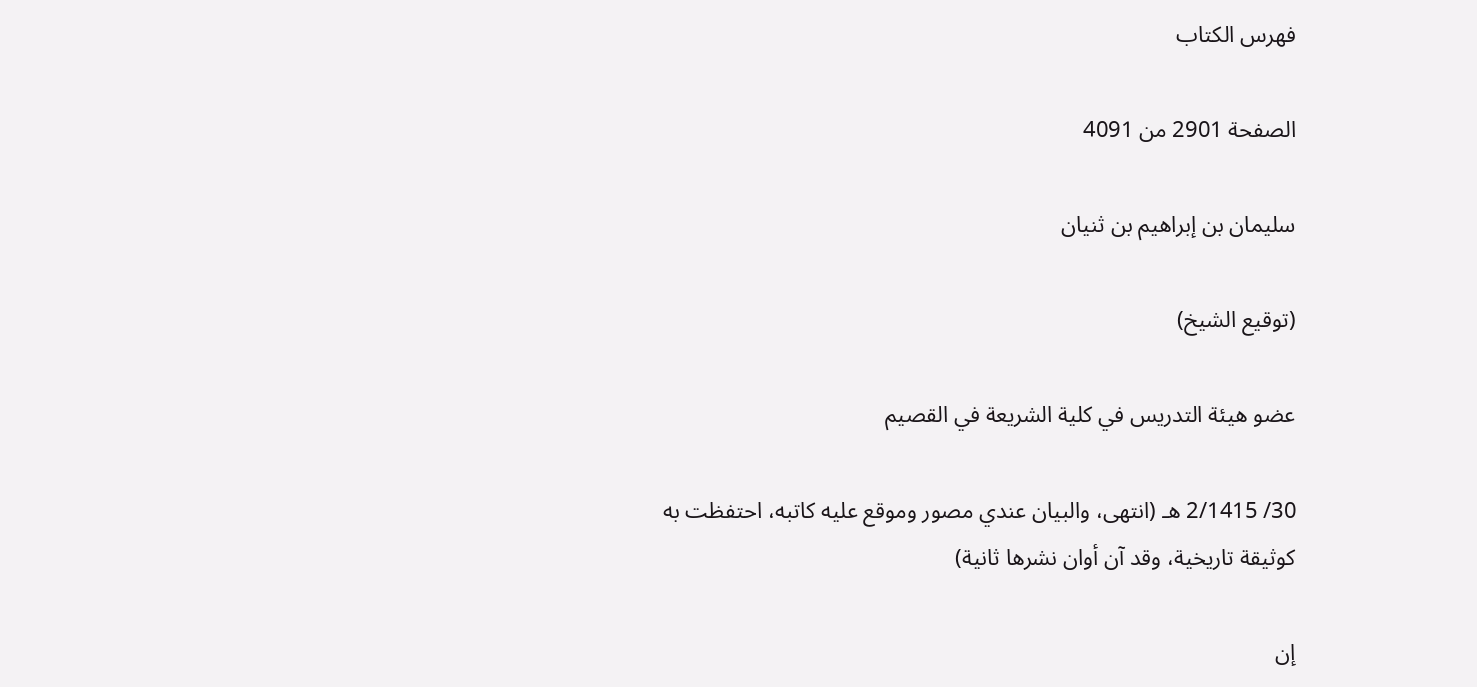فهرس الكتاب

الصفحة 2901 من 4091

سليمان بن إبراهيم بن ثنيان

(توقيع الشيخ)

عضو هيئة التدريس في كلية الشريعة في القصيم

30/ 2/1415 هـ (انتهى، والبيان عندي مصور وموقع عليه كاتبه، احتفظت به كوثيقة تاريخية، وقد آن أوان نشرها ثانية)

إن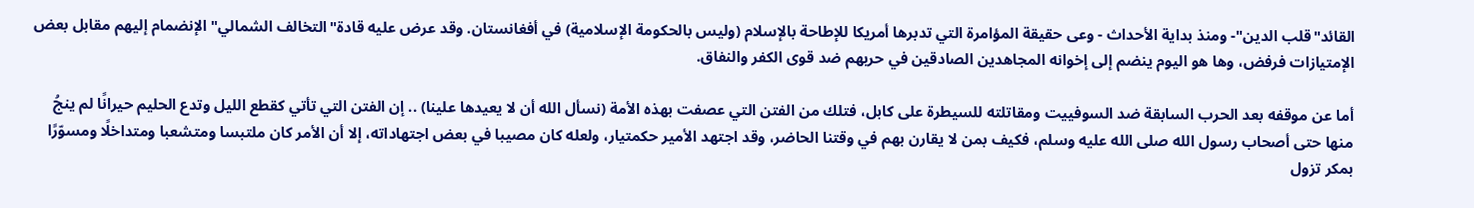القائد"قلب الدين"- ومنذ بداية الأحداث - وعى حقيقة المؤامرة التي تدبرها أمريكا للإطاحة بالإسلام (وليس بالحكومة الإسلامية) في أفغانستان. وقد عرض عليه قادة"التخالف الشمالي"الإنضمام إليهم مقابل بعض الإمتيازات فرفض، وها هو اليوم ينضم إلى إخوانه المجاهدين الصادقين في حربهم ضد قوى الكفر والنفاق.

أما عن موقفه بعد الحرب السابقة ضد السوفييت ومقاتلته للسيطرة على كابل، فتلك من الفتن التي عصفت بهذه الأمة (نسأل الله أن لا يعيدها علينا) .. إن الفتن التي تأتي كقطع الليل وتدع الحليم حيرانًا لم ينجُ منها حتى أصحاب رسول الله صلى الله عليه وسلم، فكيف بمن لا يقارن بهم في وقتنا الحاضر، وقد اجتهد الأمير حكمتيار، ولعله كان مصيبا في بعض اجتهاداته، إلا أن الأمر كان ملتبسا ومتشعبا ومتداخلًا ومسوّرًا بمكر تزول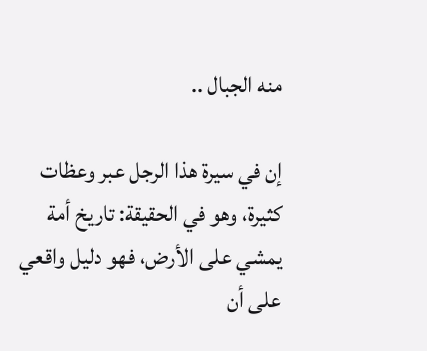منه الجبال ..

إن في سيرة هذا الرجل عبر وعظات كثيرة، وهو في الحقيقة: تاريخ أمة يمشي على الأرض، فهو دليل واقعي على أن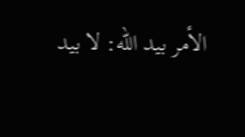الأمر بيد الله: لا بيد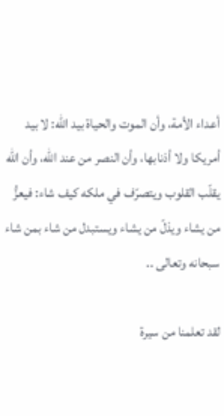أعداء الأمة، وأن الموت والحياة بيد الله: لا بيد أمريكا ولا أذنابها، وأن النصر من عند الله، وأن الله يقلّب القلوب ويتصرّف في ملكه كيف شاء: فيعزُّ من يشاء ويذلّ من يشاء ويستبدل من شاء بمن شاء سبحانه وتعالى ..

لقد تعلمنا من سيرة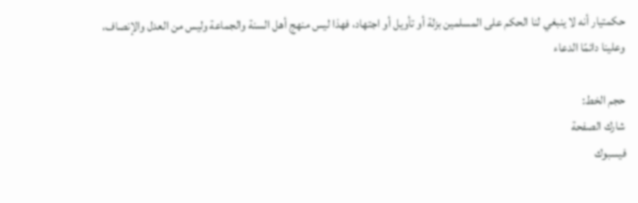حكمتيار أنه لا ينبغي لنا الحكم على المسلمين بزلة أو تأويل أو اجتهاد، فهذا ليس منهج أهل السنة والجماعة وليس من العدل والإنصاف، وعلينا دائمًا الدعاء

حجم الخط:
شارك الصفحة
فيسبوك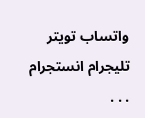واتساب تويتر تليجرام انستجرام
. . .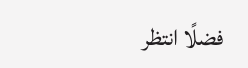فضلًا انتظر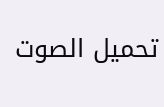تحميل الصوت